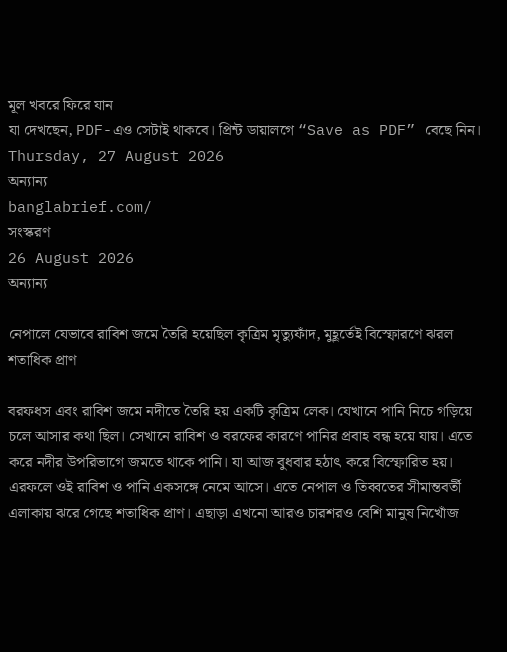মূল খবরে ফিরে যান
যা দেখছেন, PDF-এও সেটাই থাকবে। প্রিন্ট ডায়ালগে “Save as PDF” বেছে নিন।
Thursday, 27 August 2026
অন্যান্য
banglabrief.com/
সংস্করণ
26 August 2026
অন্যান্য

নেপালে যেভাবে রাবিশ জমে তৈরি হয়েছিল কৃত্রিম মৃত্যুফাঁদ, মুহূর্তেই বিস্ফোরণে ঝরল শতাধিক প্রাণ

বরফধস এবং রাবিশ জমে নদীতে তৈরি হয় একটি কৃত্রিম লেক। যেখানে পানি নিচে গড়িয়ে চলে আসার কথা ছিল। সেখানে রাবিশ ও বরফের কারণে পানির প্রবাহ বন্ধ হয়ে যায়। এতে করে নদীর উপরিভাগে জমতে থাকে পানি। যা আজ বুধবার হঠাৎ করে বিস্ফোরিত হয়। এরফলে ওই রাবিশ ও পানি একসঙ্গে নেমে আসে। এতে নেপাল ও তিব্বতের সীমান্তবর্তী এলাকায় ঝরে গেছে শতাধিক প্রাণ। এছাড়া এখনো আরও চারশরও বেশি মানুষ নিখোঁজ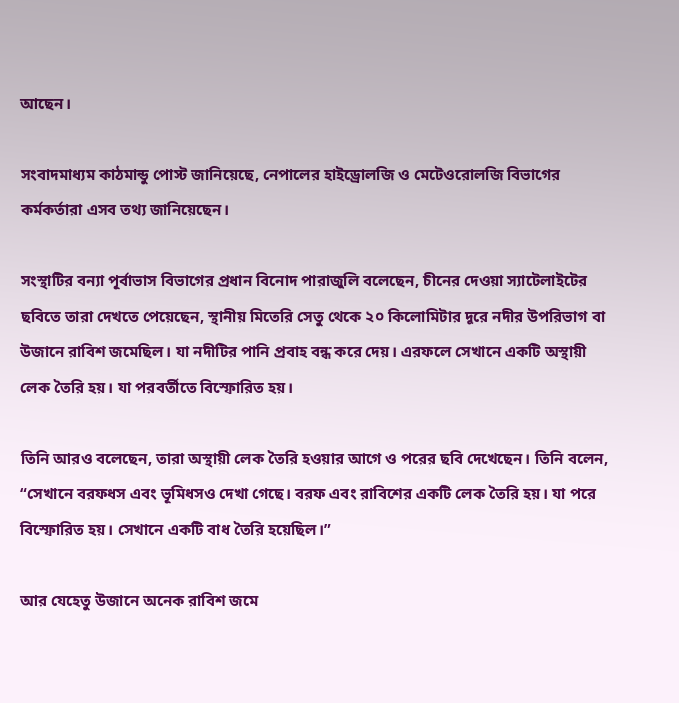আছেন।

সংবাদমাধ্যম কাঠমান্ডু পোস্ট জানিয়েছে, নেপালের হাইড্রোলজি ও মেটেওরোলজি বিভাগের কর্মকর্তারা এসব তথ্য জানিয়েছেন।

সংস্থাটির বন্যা পূর্বাভাস বিভাগের প্রধান বিনোদ পারাজুলি বলেছেন, চীনের দেওয়া স্যাটেলাইটের ছবিতে তারা দেখতে পেয়েছেন, স্থানীয় মিতেরি সেতু থেকে ২০ কিলোমিটার দূরে নদীর উপরিভাগ বা উজানে রাবিশ জমেছিল। যা নদীটির পানি প্রবাহ বন্ধ করে দেয়। এরফলে সেখানে একটি অস্থায়ী লেক তৈরি হয়। যা পরবর্তীতে বিস্ফোরিত হয়।

তিনি আরও বলেছেন, তারা অস্থায়ী লেক তৈরি হওয়ার আগে ও পরের ছবি দেখেছেন। তিনি বলেন, “সেখানে বরফধস এবং ভূমিধসও দেখা গেছে। বরফ এবং রাবিশের একটি লেক তৈরি হয়। যা পরে বিস্ফোরিত হয়। সেখানে একটি বাধ তৈরি হয়েছিল।”

আর যেহেতু উজানে অনেক রাবিশ জমে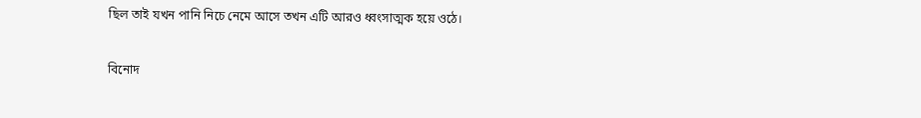ছিল তাই যখন পানি নিচে নেমে আসে তখন এটি আরও ধ্বংসাত্মক হয়ে ওঠে।

বিনোদ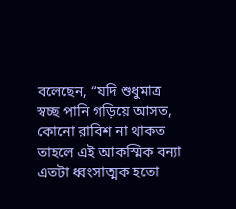বলেছেন, “যদি শুধুমাত্র স্বচ্ছ পানি গড়িয়ে আসত, কোনো রাবিশ না থাকত তাহলে এই আকস্মিক বন্যা এতটা ধ্বংসাত্মক হতো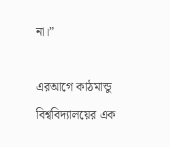না।”

এরআগে কাঠমান্ডু বিশ্ববিদ্যালয়ের এক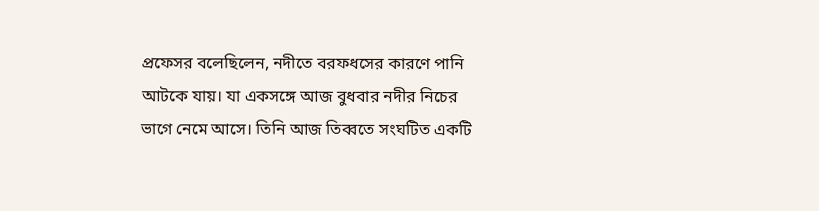প্রফেসর বলেছিলেন, নদীতে বরফধসের কারণে পানি আটকে যায়। যা একসঙ্গে আজ বুধবার নদীর নিচের ভাগে নেমে আসে। তিনি আজ তিব্বতে সংঘটিত একটি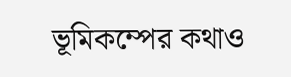ভূমিকম্পের কথাও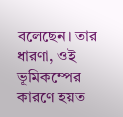বলেছেন। তার ধারণা, ওই ভূমিকম্পের কারণে হয়ত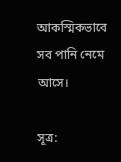আকস্মিকভাবে সব পানি নেমে আসে।

সূত্র: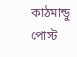কাঠমান্ডু পোস্ট